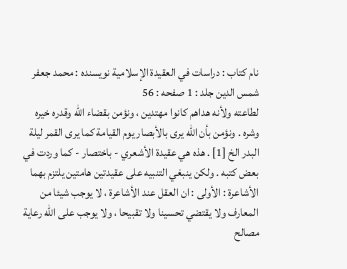نام کتاب : دراسات في العقيدة الإسلامية نویسنده : محمد جعفر شمس الدين جلد : 1 صفحه : 56
لطاعته ولأنه هداهم كانوا مهتدين ، ونؤمن بقضاء الله وقدره خيره وشره . ونؤمن بأن الله يرى بالأبصار يوم القيامة كما يرى القمر ليلة البدر الخ [1] . هذه هي عقيدة الأشعري - باختصار - كما وردت في بعض كتبه . ولكن ينبغي التنبيه على عقيدتين هامتين يلتزم بهما الأشاعرة : الأولى : ان العقل عند الأشاعرة ، لا يوجب شيئا من المعارف ولا يقتضي تحسينا ولا تقبيحا ، ولا يوجب على الله رعاية مصالح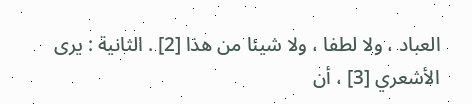العباد ، ولا لطفا ، ولا شيئا من هذا [2] . الثانية : يرى الأشعري [3] ، أن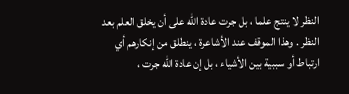النظر لا ينتج علما ، بل جرت عادة الله على أن يخلق العلم بعد النظر . وهذا الموقف عند الأشاعرة ، ينطلق من إنكارهم أي ارتباط أو سببية بين الأشياء ، بل إن عادة الله جرت ،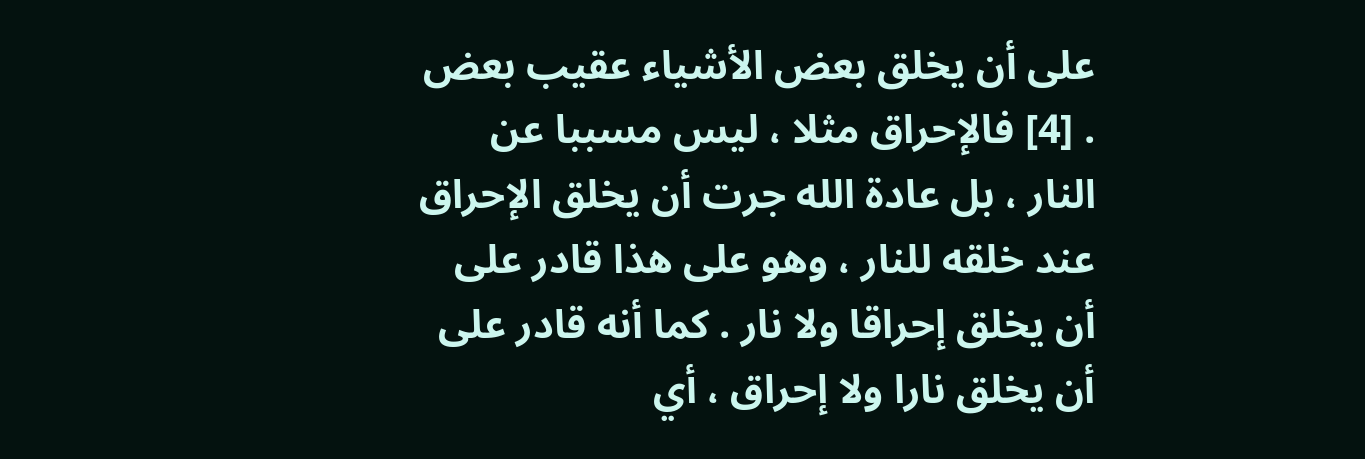على أن يخلق بعض الأشياء عقيب بعض . [4] فالإحراق مثلا ، ليس مسببا عن النار ، بل عادة الله جرت أن يخلق الإحراق عند خلقه للنار ، وهو على هذا قادر على أن يخلق إحراقا ولا نار . كما أنه قادر على أن يخلق نارا ولا إحراق ، أي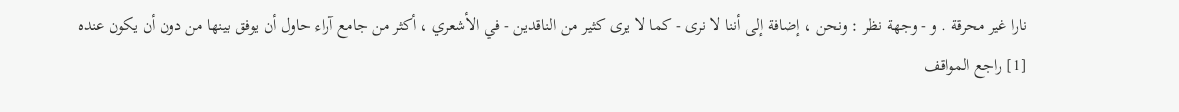نارا غير محرقة . و - وجهة نظر : ونحن ، إضافة إلى أننا لا نرى - كما لا يرى كثير من الناقدين - في الأشعري ، أكثر من جامع آراء حاول أن يوفق بينها من دون أن يكون عنده
[1] راجع المواقف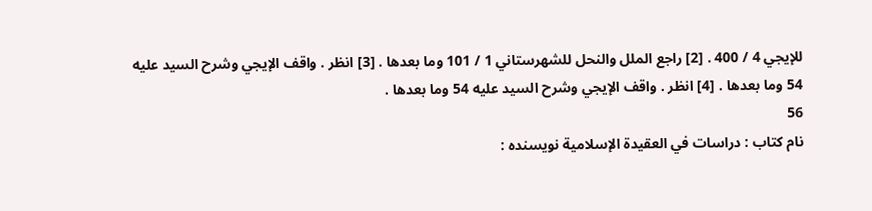للإيجي 4 / 400 . [2] راجع الملل والنحل للشهرستاني 1 / 101 وما بعدها . [3] انظر . واقف الإيجي وشرح السيد عليه 54 وما بعدها . [4] انظر . واقف الإيجي وشرح السيد عليه 54 وما بعدها .
56
نام کتاب : دراسات في العقيدة الإسلامية نویسنده :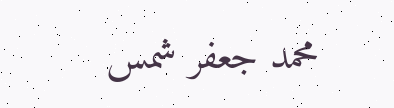محمد جعفر شمس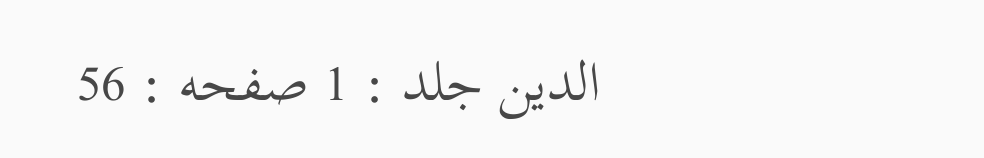الدين جلد : 1 صفحه : 56